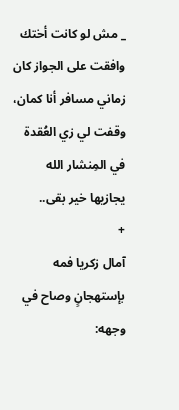_ مش لو كانت أختك وافقت على الجواز كان زماني مسافر أنا كمان، وقفت لي زي العُقدة في المِنشار الله يجازيها خير بقى..
+
آمال زكريا فمه بإستهجانٍ وصاح في وجهه: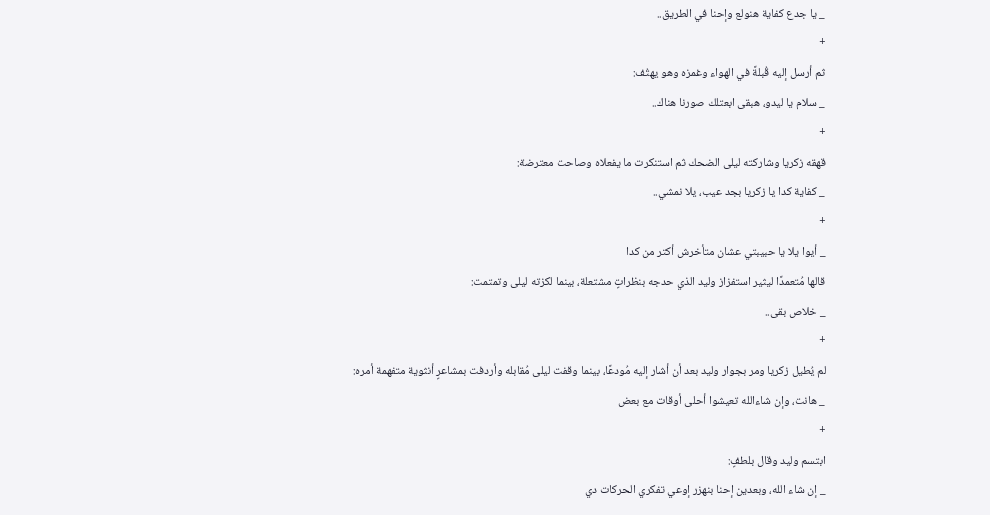_ يا جدع كفاية هنولع وإحنا في الطريق..
+
ثم أرسل إليه قُبلةً في الهواء وغمزه وهو يهتُف:
_ سلام يا ليدو، هبقى ابعتلك صورنا هناك..
+
قهقه زكريا وشاركته ليلى الضحك ثم استنكرت ما يفعلاه وصاحت معترضة:
_ كفاية كدا يا زكريا بجد عيب، يلا نمشي..
+
_ أيوا يلا يا حبيبتي عشان متأخرش أكتر من كدا
قالها مُتعمدًا ليثير استفزاز وليد الذي حدجه بنظراتٍ مشتعلة، بينما لكزته ليلى وتمتمت:
_ خلاص بقى..
+
لم يُطيل زكريا ومر بجوار وليد بعد أن أشار إليه مُودعًا، بينما وقفت ليلى مُقابله وأردفت بمشاعرٍ أنثوية متفهمة أمره:
_ هانت، وإن شاءالله تعيشوا أحلى أوقات مع بعض
+
ابتسم وليد وقال بلطفٍ:
_ إن شاء الله، وبعدين إحنا بنهزر إوعي تفكري الحركات دي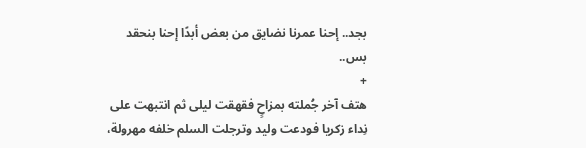بجد.. إحنا عمرنا نضايق من بعض أبدًا إحنا بنحقد بس..
+
هتف آخر جُملته بمزاحٍ فقهقت ليلى ثم انتبهت على نِداء زكريا فودعت وليد وترجلت السلم خلفه مهرولة،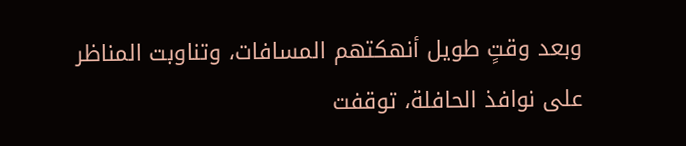وبعد وقتٍ طويل أنهكتهم المسافات، وتناوبت المناظر على نوافذ الحافلة، توقفت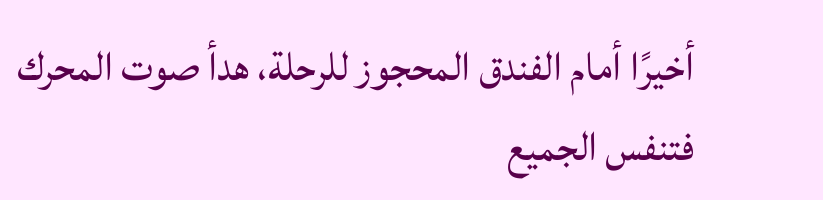أخيرًا أمام الفندق المحجوز للرحلة، هدأ صوت المحرك فتنفس الجميع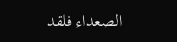الصعداء فلقد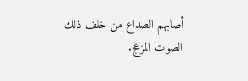أصابهم الصداع من خلف ذلك الصوت المزعج.